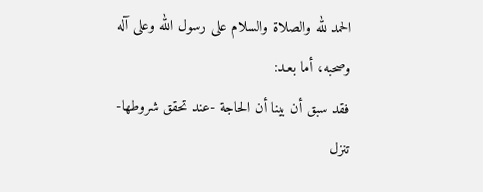الحمد لله والصلاة والسلام على رسول الله وعلى آله وصحبه، أما بعـد:
فقد سبق أن بينا أن الحاجة -عند تحقق شروطها- تنزل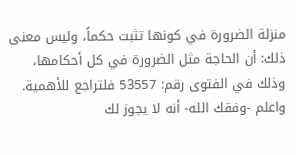منزلة الضرورة في كونها تثبت حكماً، وليس معنى ذلك: أن الحاجة مثل الضرورة في كل أحكامها، وذلك في الفتوى رقم: 53557 فلتراجع للأهمية.
واعلم -وفقك الله- أنه لا يجوز لك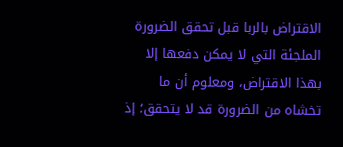الاقتراض بالربا قبل تحقق الضرورة الملجئة التي لا يمكن دفعها إلا بهذا الاقتراض، ومعلوم أن ما تخشاه من الضرورة قد لا يتحقق؛ إذ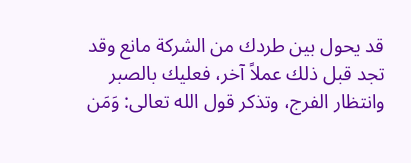قد يحول بين طردك من الشركة مانع وقد تجد قبل ذلك عملاً آخر، فعليك بالصبر وانتظار الفرج، وتذكر قول الله تعالى: وَمَن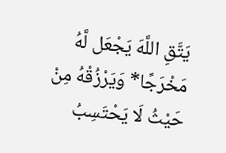يَتَّقِ اللَّهَ يَجْعَل لَّهُ مَخْرَجًا* وَيَرْزُقْهُ مِنْ حَيْثُ لَا يَحْتَسِبُ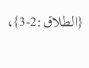{الطلاق:2-3}،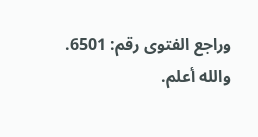وراجع الفتوى رقم: 6501.
والله أعلم.